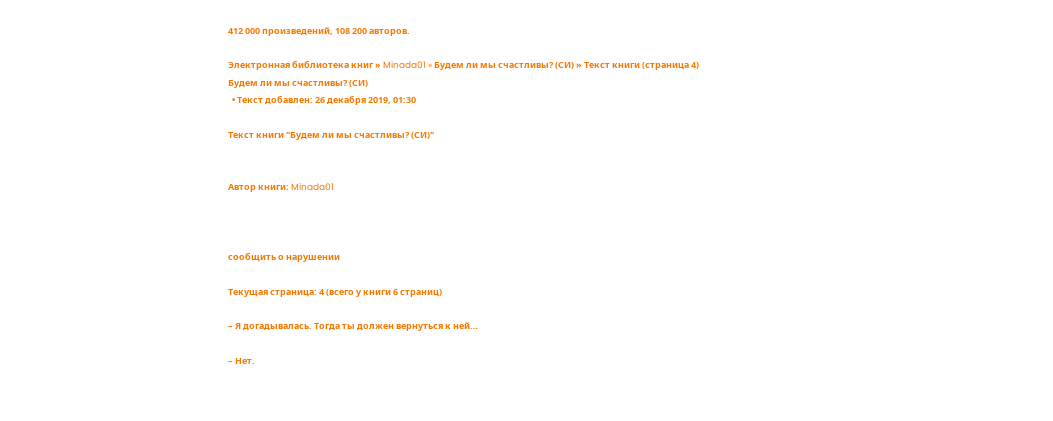412 000 произведений, 108 200 авторов.

Электронная библиотека книг » Minada01 » Будем ли мы счастливы? (СИ) » Текст книги (страница 4)
Будем ли мы счастливы? (СИ)
  • Текст добавлен: 26 декабря 2019, 01:30

Текст книги "Будем ли мы счастливы? (СИ)"


Автор книги: Minada01



сообщить о нарушении

Текущая страница: 4 (всего у книги 6 страниц)

– Я догадывалась. Тогда ты должен вернуться к ней…

– Нет.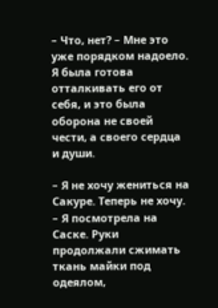– Что, нет? – Мне это уже порядком надоело. Я была готова отталкивать его от себя, и это была оборона не своей чести, а своего сердца и души.

– Я не хочу жениться на Сакуре. Теперь не хочу. – Я посмотрела на Саске. Руки продолжали сжимать ткань майки под одеялом,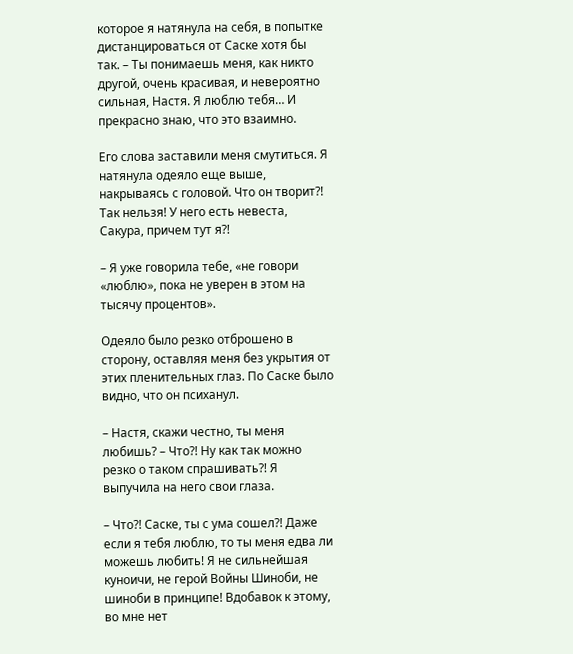которое я натянула на себя, в попытке дистанцироваться от Саске хотя бы так. – Ты понимаешь меня, как никто другой, очень красивая, и невероятно сильная, Настя. Я люблю тебя… И прекрасно знаю, что это взаимно.

Его слова заставили меня смутиться. Я натянула одеяло еще выше, накрываясь с головой. Что он творит?! Так нельзя! У него есть невеста, Сакура, причем тут я?!

– Я уже говорила тебе, «не говори «люблю», пока не уверен в этом на тысячу процентов».

Одеяло было резко отброшено в сторону, оставляя меня без укрытия от этих пленительных глаз. По Саске было видно, что он психанул.

– Настя, скажи честно, ты меня любишь? – Что?! Ну как так можно резко о таком спрашивать?! Я выпучила на него свои глаза.

– Что?! Саске, ты с ума сошел?! Даже если я тебя люблю, то ты меня едва ли можешь любить! Я не сильнейшая куноичи, не герой Войны Шиноби, не шиноби в принципе! Вдобавок к этому, во мне нет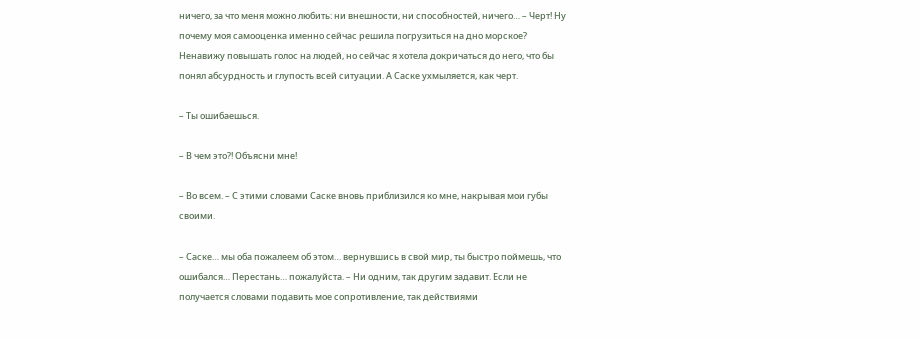ничего, за что меня можно любить: ни внешности, ни способностей, ничего… – Черт! Ну почему моя самооценка именно сейчас решила погрузиться на дно морское? Ненавижу повышать голос на людей, но сейчас я хотела докричаться до него, что бы понял абсурдность и глупость всей ситуации. А Саске ухмыляется, как черт.

– Ты ошибаешься.

– В чем это?! Объясни мне!

– Во всем. – С этими словами Саске вновь приблизился ко мне, накрывая мои губы своими.

– Саске… мы оба пожалеем об этом… вернувшись в свой мир, ты быстро поймешь, что ошибался… Перестань… пожалуйста. – Ни одним, так другим задавит. Если не получается словами подавить мое сопротивление, так действиями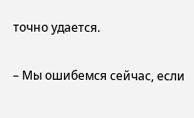точно удается.

– Мы ошибемся сейчас, если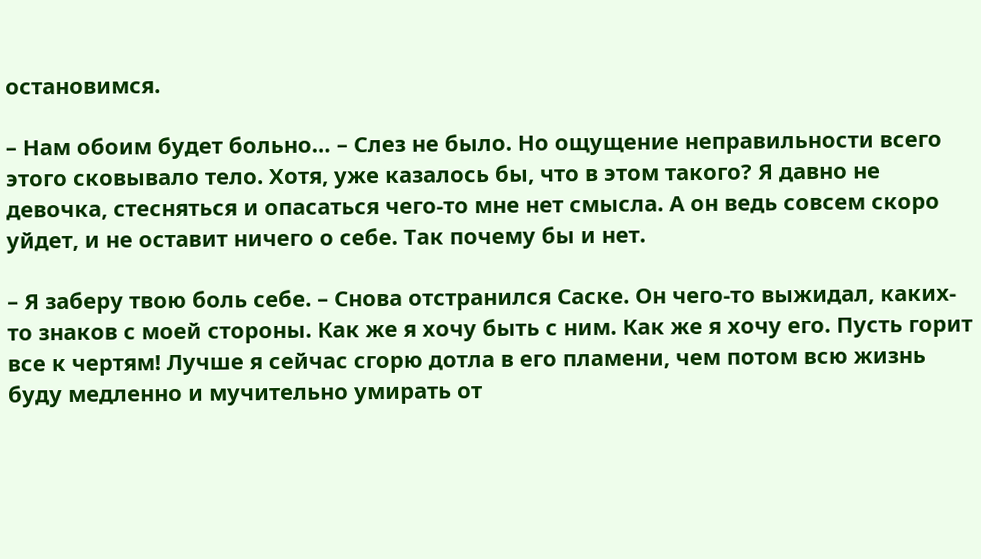остановимся.

– Нам обоим будет больно… – Слез не было. Но ощущение неправильности всего этого сковывало тело. Хотя, уже казалось бы, что в этом такого? Я давно не девочка, стесняться и опасаться чего-то мне нет смысла. А он ведь совсем скоро уйдет, и не оставит ничего о себе. Так почему бы и нет.

– Я заберу твою боль себе. – Снова отстранился Саске. Он чего-то выжидал, каких-то знаков с моей стороны. Как же я хочу быть с ним. Как же я хочу его. Пусть горит все к чертям! Лучше я сейчас сгорю дотла в его пламени, чем потом всю жизнь буду медленно и мучительно умирать от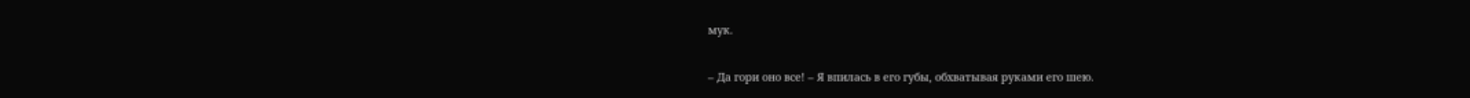мук.

– Да гори оно все! – Я впилась в его губы, обхватывая руками его шею.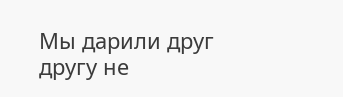Мы дарили друг другу не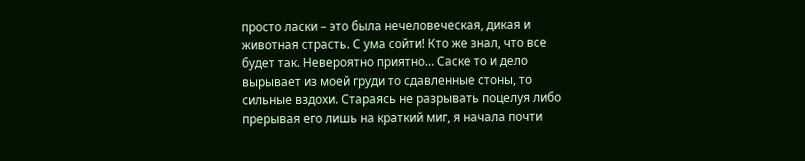просто ласки – это была нечеловеческая, дикая и животная страсть. С ума сойти! Кто же знал, что все будет так. Невероятно приятно… Саске то и дело вырывает из моей груди то сдавленные стоны, то сильные вздохи. Стараясь не разрывать поцелуя либо прерывая его лишь на краткий миг, я начала почти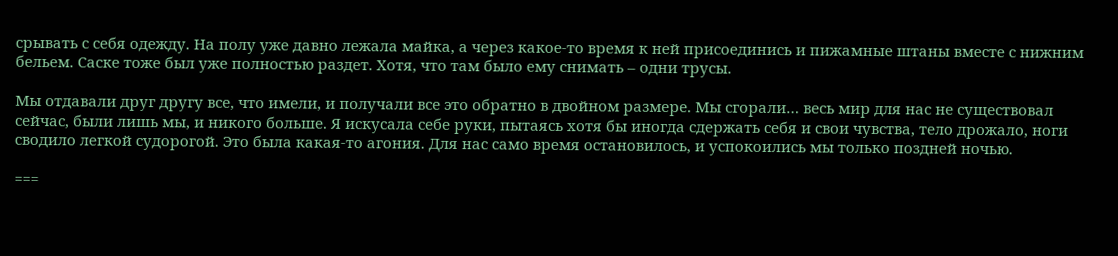срывать с себя одежду. На полу уже давно лежала майка, а через какое-то время к ней присоединись и пижамные штаны вместе с нижним бельем. Саске тоже был уже полностью раздет. Хотя, что там было ему снимать – одни трусы.

Мы отдавали друг другу все, что имели, и получали все это обратно в двойном размере. Мы сгорали… весь мир для нас не существовал сейчас, были лишь мы, и никого больше. Я искусала себе руки, пытаясь хотя бы иногда сдержать себя и свои чувства, тело дрожало, ноги сводило легкой судорогой. Это была какая-то агония. Для нас само время остановилось, и успокоились мы только поздней ночью.

===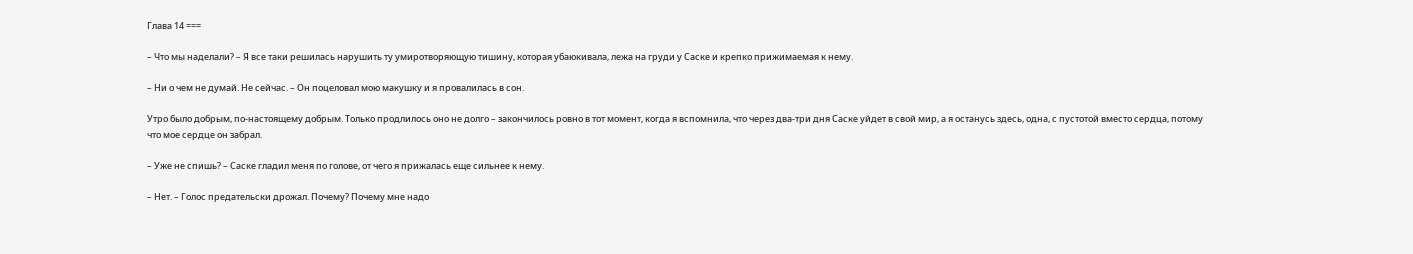Глава 14 ===

– Что мы наделали? – Я все таки решилась нарушить ту умиротворяющую тишину, которая убаюкивала, лежа на груди у Саске и крепко прижимаемая к нему.

– Ни о чем не думай. Не сейчас. – Он поцеловал мою макушку и я провалилась в сон.

Утро было добрым, по-настоящему добрым. Только продлилось оно не долго – закончилось ровно в тот момент, когда я вспомнила, что через два-три дня Саске уйдет в свой мир, а я останусь здесь, одна, с пустотой вместо сердца, потому что мое сердце он забрал.

– Уже не спишь? – Саске гладил меня по голове, от чего я прижалась еще сильнее к нему.

– Нет. – Голос предательски дрожал. Почему? Почему мне надо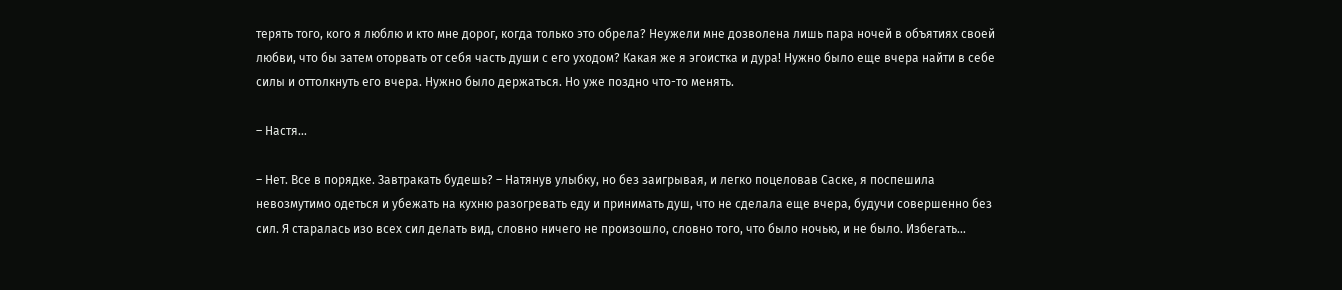терять того, кого я люблю и кто мне дорог, когда только это обрела? Неужели мне дозволена лишь пара ночей в объятиях своей любви, что бы затем оторвать от себя часть души с его уходом? Какая же я эгоистка и дура! Нужно было еще вчера найти в себе силы и оттолкнуть его вчера. Нужно было держаться. Но уже поздно что-то менять.

– Настя…

– Нет. Все в порядке. Завтракать будешь? – Натянув улыбку, но без заигрывая, и легко поцеловав Саске, я поспешила невозмутимо одеться и убежать на кухню разогревать еду и принимать душ, что не сделала еще вчера, будучи совершенно без сил. Я старалась изо всех сил делать вид, словно ничего не произошло, словно того, что было ночью, и не было. Избегать…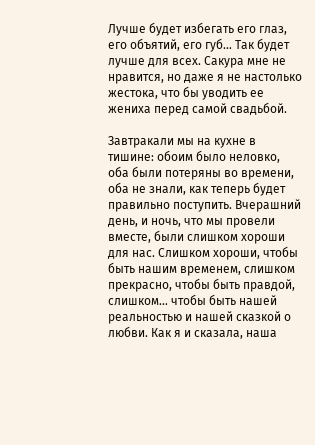Лучше будет избегать его глаз, его объятий, его губ… Так будет лучше для всех. Сакура мне не нравится, но даже я не настолько жестока, что бы уводить ее жениха перед самой свадьбой.

Завтракали мы на кухне в тишине: обоим было неловко, оба были потеряны во времени, оба не знали, как теперь будет правильно поступить. Вчерашний день, и ночь, что мы провели вместе, были слишком хороши для нас. Слишком хороши, чтобы быть нашим временем, слишком прекрасно, чтобы быть правдой, слишком… чтобы быть нашей реальностью и нашей сказкой о любви. Как я и сказала, наша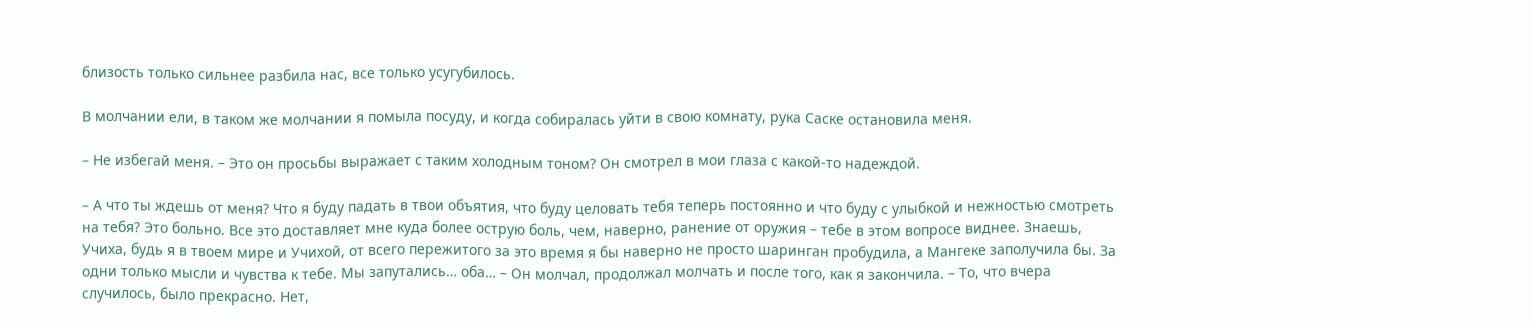близость только сильнее разбила нас, все только усугубилось.

В молчании ели, в таком же молчании я помыла посуду, и когда собиралась уйти в свою комнату, рука Саске остановила меня.

– Не избегай меня. – Это он просьбы выражает с таким холодным тоном? Он смотрел в мои глаза с какой-то надеждой.

– А что ты ждешь от меня? Что я буду падать в твои объятия, что буду целовать тебя теперь постоянно и что буду с улыбкой и нежностью смотреть на тебя? Это больно. Все это доставляет мне куда более острую боль, чем, наверно, ранение от оружия – тебе в этом вопросе виднее. Знаешь, Учиха, будь я в твоем мире и Учихой, от всего пережитого за это время я бы наверно не просто шаринган пробудила, а Мангеке заполучила бы. За одни только мысли и чувства к тебе. Мы запутались… оба… – Он молчал, продолжал молчать и после того, как я закончила. – То, что вчера случилось, было прекрасно. Нет,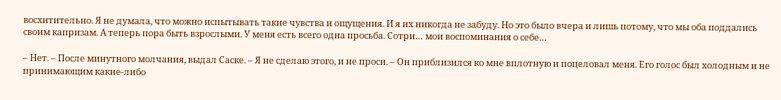восхитительно. Я не думала, что можно испытывать такие чувства и ощущения. И я их никогда не забуду. Но это было вчера и лишь потому, что мы оба поддались своим капризам. А теперь пора быть взрослыми. У меня есть всего одна просьба. Сотри… мои воспоминания о себе…

– Нет. – После минутного молчания, выдал Саске. – Я не сделаю этого, и не проси. – Он приблизился ко мне вплотную и поцеловал меня. Его голос был холодным и не принимающим какие-либо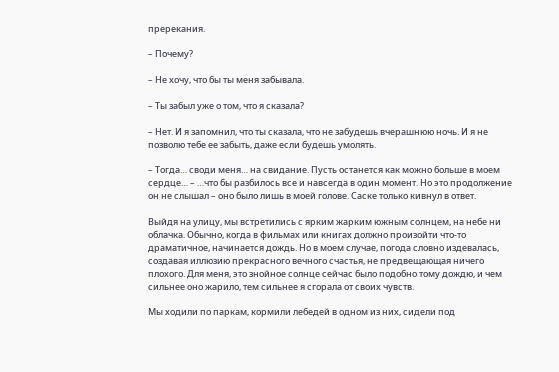пререкания.

– Почему?

– Не хочу, что бы ты меня забывала.

– Ты забыл уже о том, что я сказала?

– Нет. И я запомнил, что ты сказала, что не забудешь вчерашнюю ночь. И я не позволю тебе ее забыть, даже если будешь умолять.

– Тогда… своди меня… на свидание. Пусть останется как можно больше в моем сердце… – …что бы разбилось все и навсегда в один момент. Но это продолжение он не слышал – оно было лишь в моей голове. Саске только кивнул в ответ.

Выйдя на улицу, мы встретились с ярким жарким южным солнцем, на небе ни облачка. Обычно, когда в фильмах или книгах должно произойти что-то драматичное, начинается дождь. Но в моем случае, погода словно издевалась, создавая иллюзию прекрасного вечного счастья, не предвещающая ничего плохого. Для меня, это знойное солнце сейчас было подобно тому дождю, и чем сильнее оно жарило, тем сильнее я сгорала от своих чувств.

Мы ходили по паркам, кормили лебедей в одном из них, сидели под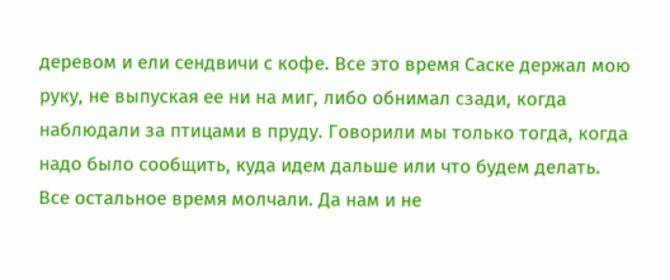деревом и ели сендвичи с кофе. Все это время Саске держал мою руку, не выпуская ее ни на миг, либо обнимал сзади, когда наблюдали за птицами в пруду. Говорили мы только тогда, когда надо было сообщить, куда идем дальше или что будем делать. Все остальное время молчали. Да нам и не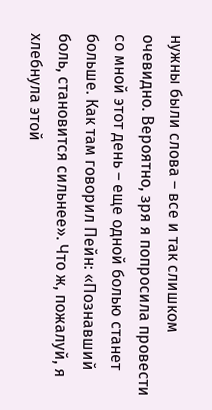нужны были слова – все и так слишком очевидно. Вероятно, зря я попросила провести со мной этот день – еще одной болью станет больше. Как там говорил Пейн: «Познавший боль, становится сильнее». Что ж, пожалуй, я хлебнула этой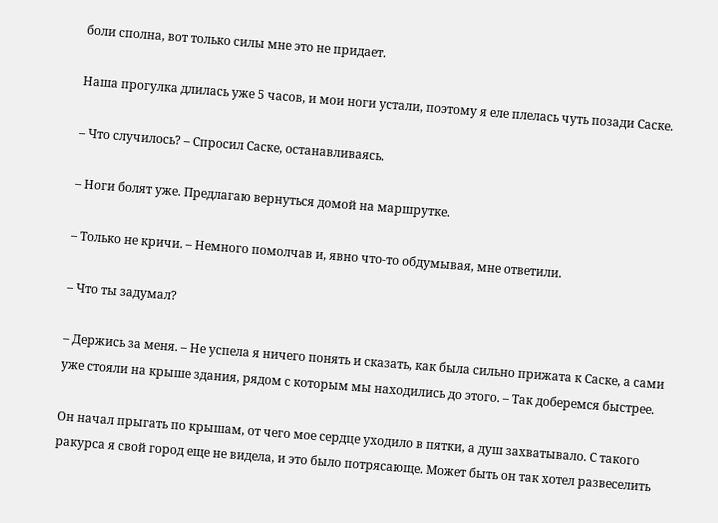боли сполна, вот только силы мне это не придает.

Наша прогулка длилась уже 5 часов, и мои ноги устали, поэтому я еле плелась чуть позади Саске.

– Что случилось? – Спросил Саске, останавливаясь.

– Ноги болят уже. Предлагаю вернуться домой на маршрутке.

– Только не кричи. – Немного помолчав и, явно что-то обдумывая, мне ответили.

– Что ты задумал?

– Держись за меня. – Не успела я ничего понять и сказать, как была сильно прижата к Саске, а сами уже стояли на крыше здания, рядом с которым мы находились до этого. – Так доберемся быстрее.

Он начал прыгать по крышам, от чего мое сердце уходило в пятки, а душ захватывало. С такого ракурса я свой город еще не видела, и это было потрясающе. Может быть он так хотел развеселить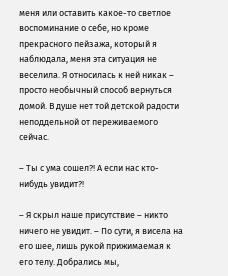меня или оставить какое-то светлое воспоминание о себе, но кроме прекрасного пейзажа, который я наблюдала, меня эта ситуация не веселила. Я относилась к ней никак – просто необычный способ вернуться домой. В душе нет той детской радости неподдельной от переживаемого сейчас.

– Ты с ума сошел?! А если нас кто-нибудь увидит?!

– Я скрыл наше присутствие – никто ничего не увидит. – По сути, я висела на его шее, лишь рукой прижимаемая к его телу. Добрались мы,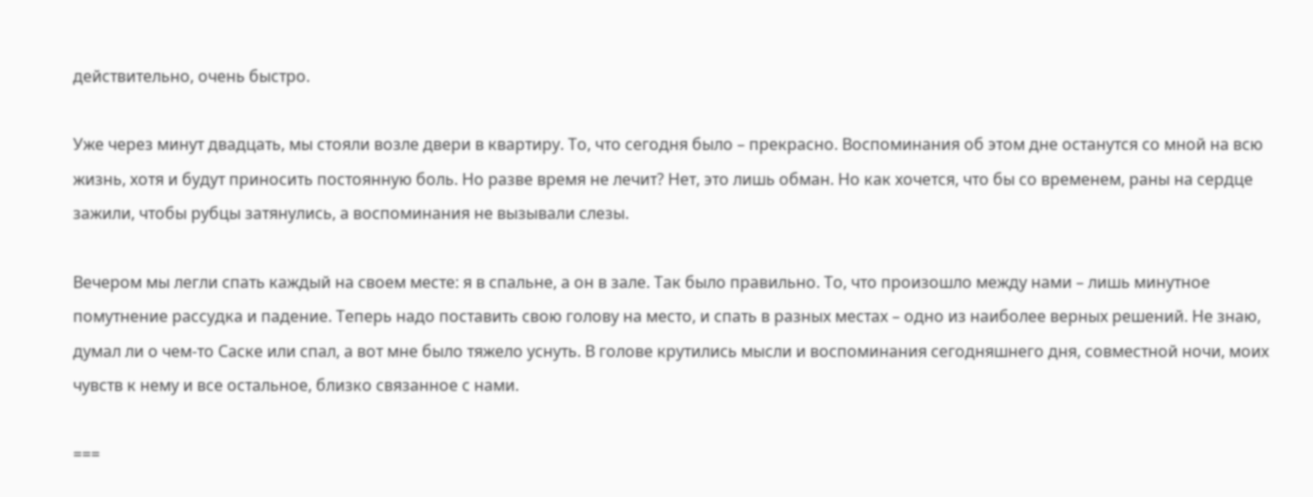действительно, очень быстро.

Уже через минут двадцать, мы стояли возле двери в квартиру. То, что сегодня было – прекрасно. Воспоминания об этом дне останутся со мной на всю жизнь, хотя и будут приносить постоянную боль. Но разве время не лечит? Нет, это лишь обман. Но как хочется, что бы со временем, раны на сердце зажили, чтобы рубцы затянулись, а воспоминания не вызывали слезы.

Вечером мы легли спать каждый на своем месте: я в спальне, а он в зале. Так было правильно. То, что произошло между нами – лишь минутное помутнение рассудка и падение. Теперь надо поставить свою голову на место, и спать в разных местах – одно из наиболее верных решений. Не знаю, думал ли о чем-то Саске или спал, а вот мне было тяжело уснуть. В голове крутились мысли и воспоминания сегодняшнего дня, совместной ночи, моих чувств к нему и все остальное, близко связанное с нами.

===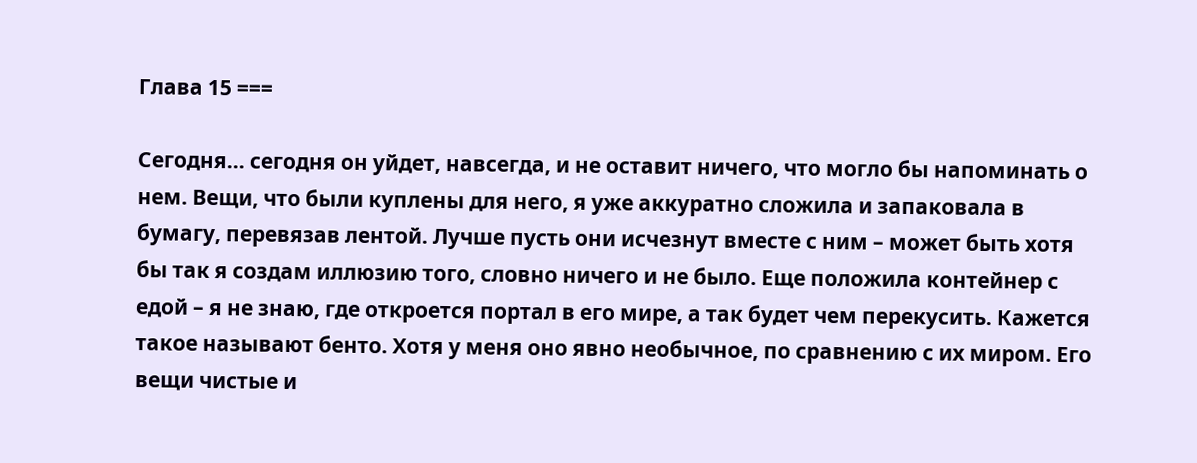Глава 15 ===

Сегодня… сегодня он уйдет, навсегда, и не оставит ничего, что могло бы напоминать о нем. Вещи, что были куплены для него, я уже аккуратно сложила и запаковала в бумагу, перевязав лентой. Лучше пусть они исчезнут вместе с ним – может быть хотя бы так я создам иллюзию того, словно ничего и не было. Еще положила контейнер с едой – я не знаю, где откроется портал в его мире, а так будет чем перекусить. Кажется такое называют бенто. Хотя у меня оно явно необычное, по сравнению с их миром. Его вещи чистые и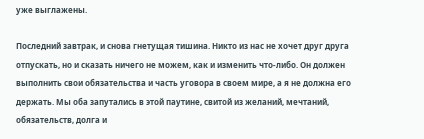уже выглажены.

Последний завтрак, и снова гнетущая тишина. Никто из нас не хочет друг друга отпускать, но и сказать ничего не можем, как и изменить что-либо. Он должен выполнить свои обязательства и часть уговора в своем мире, а я не должна его держать. Мы оба запутались в этой паутине, свитой из желаний, мечтаний, обязательств, долга и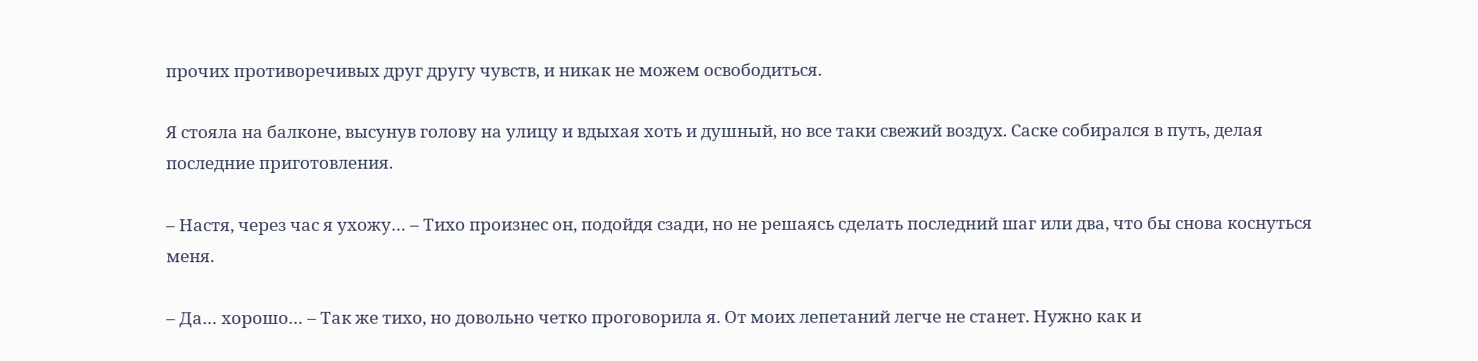прочих противоречивых друг другу чувств, и никак не можем освободиться.

Я стояла на балконе, высунув голову на улицу и вдыхая хоть и душный, но все таки свежий воздух. Саске собирался в путь, делая последние приготовления.

– Настя, через час я ухожу… – Тихо произнес он, подойдя сзади, но не решаясь сделать последний шаг или два, что бы снова коснуться меня.

– Да… хорошо… – Так же тихо, но довольно четко проговорила я. От моих лепетаний легче не станет. Нужно как и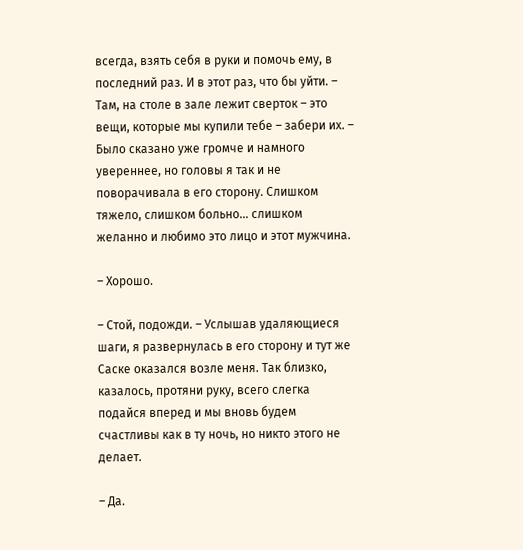всегда, взять себя в руки и помочь ему, в последний раз. И в этот раз, что бы уйти. – Там, на столе в зале лежит сверток – это вещи, которые мы купили тебе – забери их. – Было сказано уже громче и намного увереннее, но головы я так и не поворачивала в его сторону. Слишком тяжело, слишком больно… слишком желанно и любимо это лицо и этот мужчина.

– Хорошо.

– Стой, подожди. – Услышав удаляющиеся шаги, я развернулась в его сторону и тут же Саске оказался возле меня. Так близко, казалось, протяни руку, всего слегка подайся вперед и мы вновь будем счастливы как в ту ночь, но никто этого не делает.

– Да.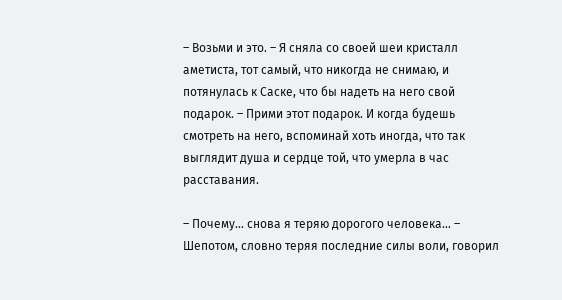– Возьми и это. – Я сняла со своей шеи кристалл аметиста, тот самый, что никогда не снимаю, и потянулась к Саске, что бы надеть на него свой подарок. – Прими этот подарок. И когда будешь смотреть на него, вспоминай хоть иногда, что так выглядит душа и сердце той, что умерла в час расставания.

– Почему… снова я теряю дорогого человека… – Шепотом, словно теряя последние силы воли, говорил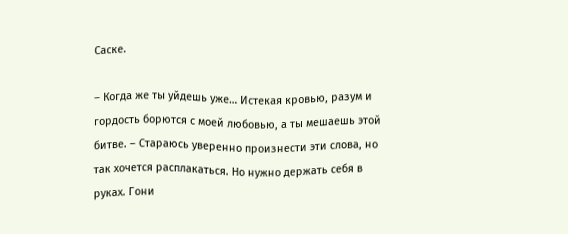Саске.

– Когда же ты уйдешь уже… Истекая кровью, разум и гордость борются с моей любовью, а ты мешаешь этой битве. – Стараюсь уверенно произнести эти слова, но так хочется расплакаться. Но нужно держать себя в руках. Гони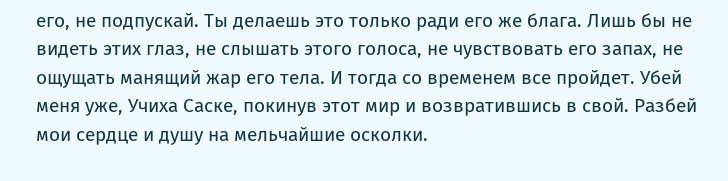его, не подпускай. Ты делаешь это только ради его же блага. Лишь бы не видеть этих глаз, не слышать этого голоса, не чувствовать его запах, не ощущать манящий жар его тела. И тогда со временем все пройдет. Убей меня уже, Учиха Саске, покинув этот мир и возвратившись в свой. Разбей мои сердце и душу на мельчайшие осколки.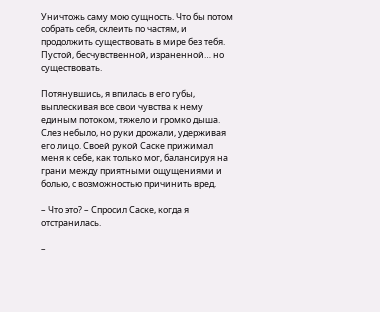Уничтожь саму мою сущность. Что бы потом собрать себя, склеить по частям, и продолжить существовать в мире без тебя. Пустой, бесчувственной, израненной… но существовать.

Потянувшись, я впилась в его губы, выплескивая все свои чувства к нему единым потоком, тяжело и громко дыша. Слез небыло, но руки дрожали, удерживая его лицо. Своей рукой Саске прижимал меня к себе, как только мог, балансируя на грани между приятными ощущениями и болью, с возможностью причинить вред.

– Что это? – Спросил Саске, когда я отстранилась.

–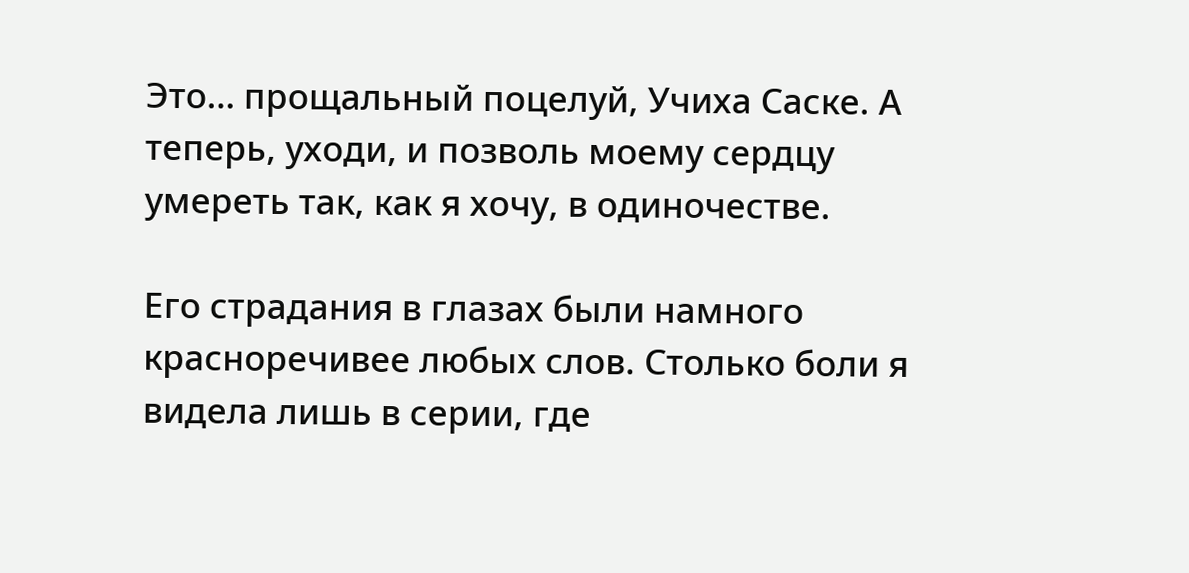Это… прощальный поцелуй, Учиха Саске. А теперь, уходи, и позволь моему сердцу умереть так, как я хочу, в одиночестве.

Его страдания в глазах были намного красноречивее любых слов. Столько боли я видела лишь в серии, где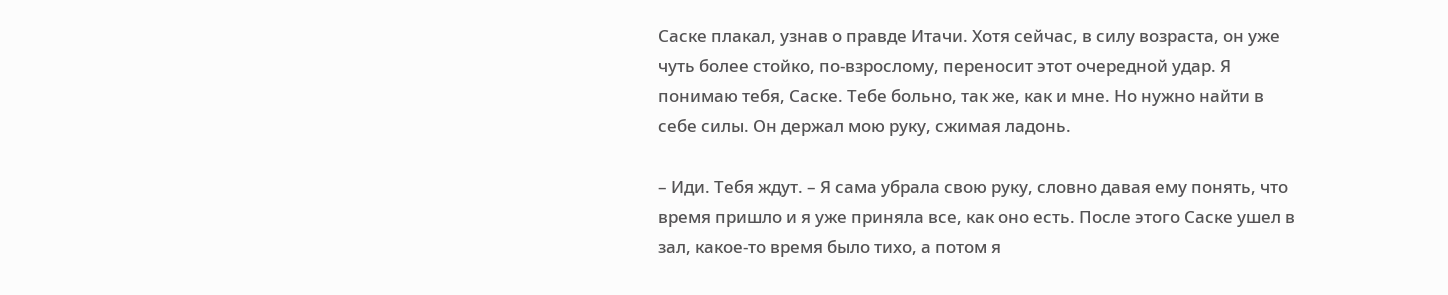Саске плакал, узнав о правде Итачи. Хотя сейчас, в силу возраста, он уже чуть более стойко, по-взрослому, переносит этот очередной удар. Я понимаю тебя, Саске. Тебе больно, так же, как и мне. Но нужно найти в себе силы. Он держал мою руку, сжимая ладонь.

– Иди. Тебя ждут. – Я сама убрала свою руку, словно давая ему понять, что время пришло и я уже приняла все, как оно есть. После этого Саске ушел в зал, какое-то время было тихо, а потом я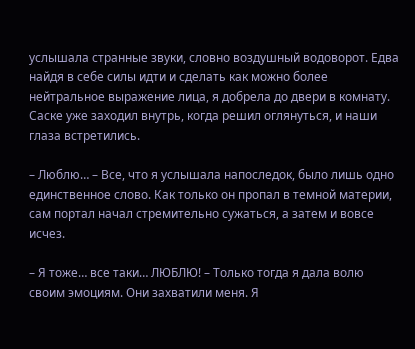услышала странные звуки, словно воздушный водоворот. Едва найдя в себе силы идти и сделать как можно более нейтральное выражение лица, я добрела до двери в комнату. Саске уже заходил внутрь, когда решил оглянуться, и наши глаза встретились.

– Люблю… – Все, что я услышала напоследок, было лишь одно единственное слово. Как только он пропал в темной материи, сам портал начал стремительно сужаться, а затем и вовсе исчез.

– Я тоже… все таки… ЛЮБЛЮ! – Только тогда я дала волю своим эмоциям. Они захватили меня. Я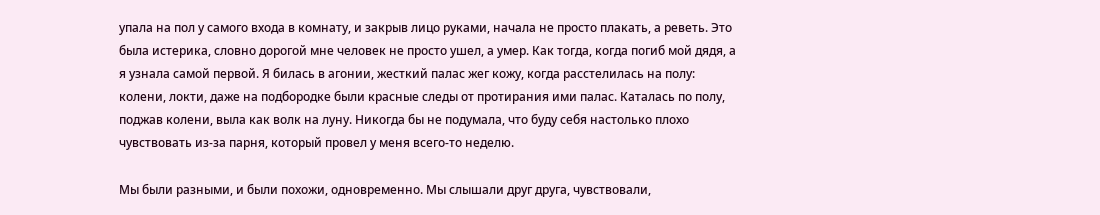упала на пол у самого входа в комнату, и закрыв лицо руками, начала не просто плакать, а реветь. Это была истерика, словно дорогой мне человек не просто ушел, а умер. Как тогда, когда погиб мой дядя, а я узнала самой первой. Я билась в агонии, жесткий палас жег кожу, когда расстелилась на полу: колени, локти, даже на подбородке были красные следы от протирания ими палас. Каталась по полу, поджав колени, выла как волк на луну. Никогда бы не подумала, что буду себя настолько плохо чувствовать из-за парня, который провел у меня всего-то неделю.

Мы были разными, и были похожи, одновременно. Мы слышали друг друга, чувствовали,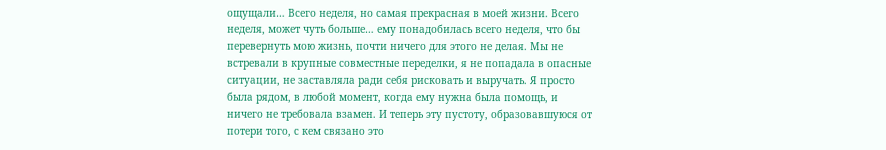ощущали… Всего неделя, но самая прекрасная в моей жизни. Всего неделя, может чуть больше… ему понадобилась всего неделя, что бы перевернуть мою жизнь, почти ничего для этого не делая. Мы не встревали в крупные совместные переделки, я не попадала в опасные ситуации, не заставляла ради себя рисковать и выручать. Я просто была рядом, в любой момент, когда ему нужна была помощь, и ничего не требовала взамен. И теперь эту пустоту, образовавшуюся от потери того, с кем связано это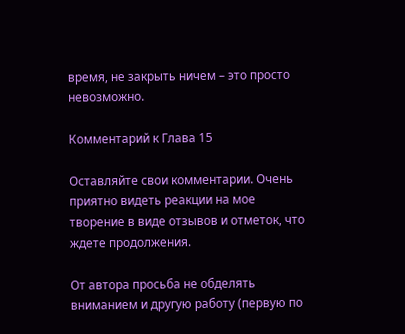время, не закрыть ничем – это просто невозможно.

Комментарий к Глава 15

Оставляйте свои комментарии. Очень приятно видеть реакции на мое творение в виде отзывов и отметок, что ждете продолжения.

От автора просьба не обделять вниманием и другую работу (первую по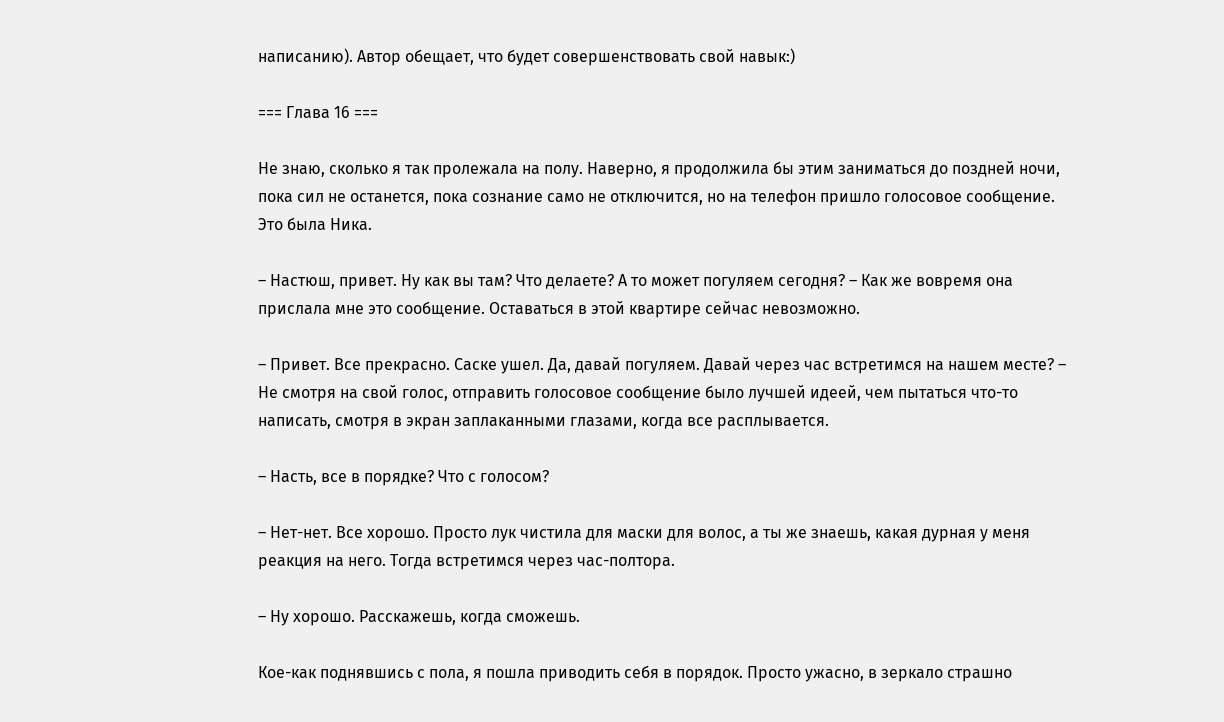написанию). Автор обещает, что будет совершенствовать свой навык:)

=== Глава 16 ===

Не знаю, сколько я так пролежала на полу. Наверно, я продолжила бы этим заниматься до поздней ночи, пока сил не останется, пока сознание само не отключится, но на телефон пришло голосовое сообщение. Это была Ника.

– Настюш, привет. Ну как вы там? Что делаете? А то может погуляем сегодня? – Как же вовремя она прислала мне это сообщение. Оставаться в этой квартире сейчас невозможно.

– Привет. Все прекрасно. Саске ушел. Да, давай погуляем. Давай через час встретимся на нашем месте? – Не смотря на свой голос, отправить голосовое сообщение было лучшей идеей, чем пытаться что-то написать, смотря в экран заплаканными глазами, когда все расплывается.

– Насть, все в порядке? Что с голосом?

– Нет-нет. Все хорошо. Просто лук чистила для маски для волос, а ты же знаешь, какая дурная у меня реакция на него. Тогда встретимся через час-полтора.

– Ну хорошо. Расскажешь, когда сможешь.

Кое-как поднявшись с пола, я пошла приводить себя в порядок. Просто ужасно, в зеркало страшно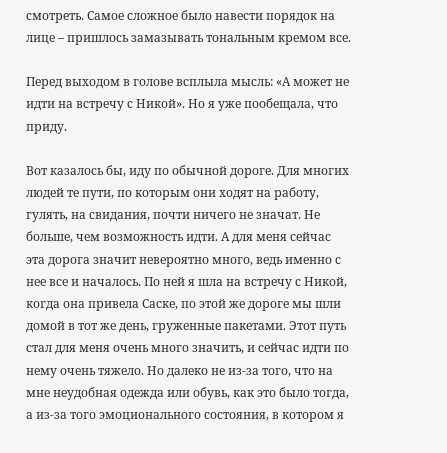смотреть. Самое сложное было навести порядок на лице – пришлось замазывать тональным кремом все.

Перед выходом в голове всплыла мысль: «А может не идти на встречу с Никой». Но я уже пообещала, что приду.

Вот казалось бы, иду по обычной дороге. Для многих людей те пути, по которым они ходят на работу, гулять, на свидания, почти ничего не значат. Не больше, чем возможность идти. А для меня сейчас эта дорога значит невероятно много, ведь именно с нее все и началось. По ней я шла на встречу с Никой, когда она привела Саске, по этой же дороге мы шли домой в тот же день, груженные пакетами. Этот путь стал для меня очень много значить, и сейчас идти по нему очень тяжело. Но далеко не из-за того, что на мне неудобная одежда или обувь, как это было тогда, а из-за того эмоционального состояния, в котором я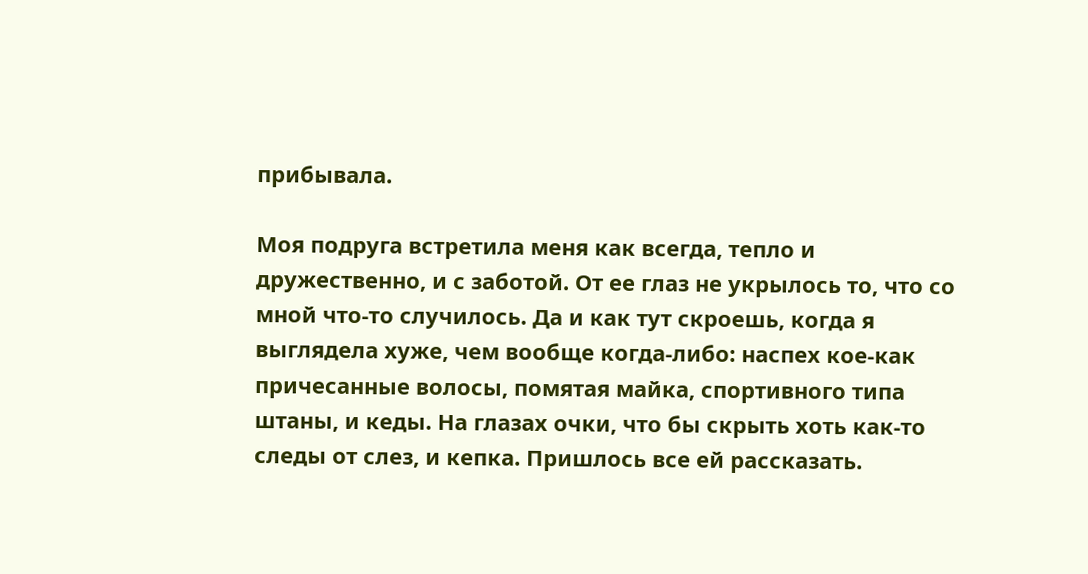прибывала.

Моя подруга встретила меня как всегда, тепло и дружественно, и с заботой. От ее глаз не укрылось то, что со мной что-то случилось. Да и как тут скроешь, когда я выглядела хуже, чем вообще когда-либо: наспех кое-как причесанные волосы, помятая майка, спортивного типа штаны, и кеды. На глазах очки, что бы скрыть хоть как-то следы от слез, и кепка. Пришлось все ей рассказать.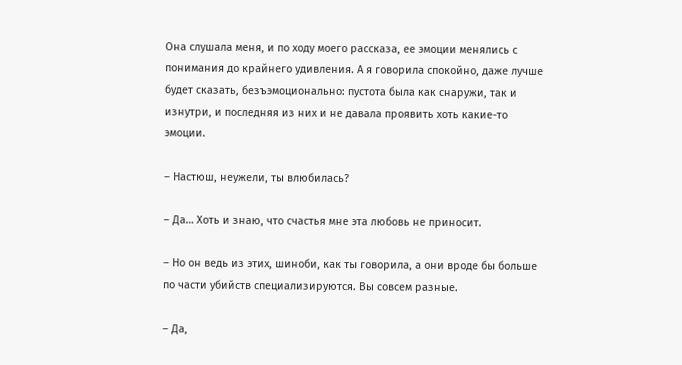Она слушала меня, и по ходу моего рассказа, ее эмоции менялись с понимания до крайнего удивления. А я говорила спокойно, даже лучше будет сказать, безъэмоционально: пустота была как снаружи, так и изнутри, и последняя из них и не давала проявить хоть какие-то эмоции.

– Настюш, неужели, ты влюбилась?

– Да… Хоть и знаю, что счастья мне эта любовь не приносит.

– Но он ведь из этих, шиноби, как ты говорила, а они вроде бы больше по части убийств специализируются. Вы совсем разные.

– Да,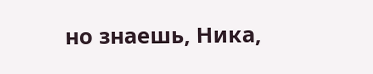но знаешь, Ника,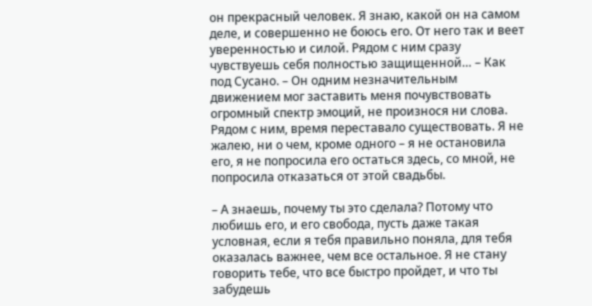он прекрасный человек. Я знаю, какой он на самом деле, и совершенно не боюсь его. От него так и веет уверенностью и силой. Рядом с ним сразу чувствуешь себя полностью защищенной… – Как под Сусано. – Он одним незначительным движением мог заставить меня почувствовать огромный спектр эмоций, не произнося ни слова. Рядом с ним, время переставало существовать. Я не жалею, ни о чем, кроме одного – я не остановила его, я не попросила его остаться здесь, со мной, не попросила отказаться от этой свадьбы.

– А знаешь, почему ты это сделала? Потому что любишь его, и его свобода, пусть даже такая условная, если я тебя правильно поняла, для тебя оказалась важнее, чем все остальное. Я не стану говорить тебе, что все быстро пройдет, и что ты забудешь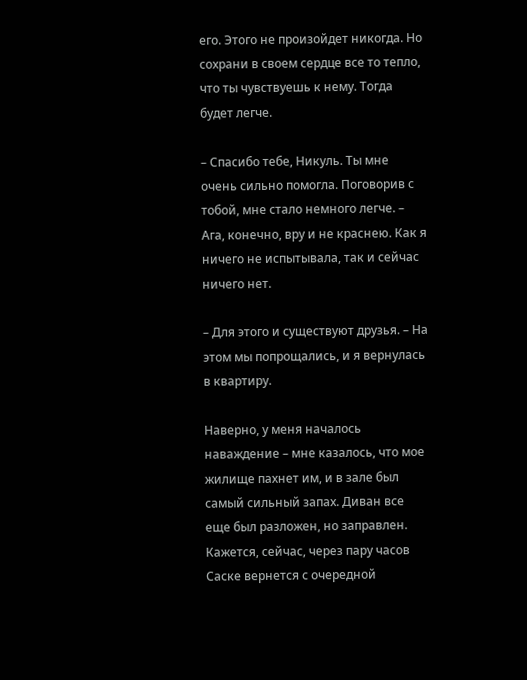его. Этого не произойдет никогда. Но сохрани в своем сердце все то тепло, что ты чувствуешь к нему. Тогда будет легче.

– Спасибо тебе, Никуль. Ты мне очень сильно помогла. Поговорив с тобой, мне стало немного легче. – Ага, конечно, вру и не краснею. Как я ничего не испытывала, так и сейчас ничего нет.

– Для этого и существуют друзья. – На этом мы попрощались, и я вернулась в квартиру.

Наверно, у меня началось наваждение – мне казалось, что мое жилище пахнет им, и в зале был самый сильный запах. Диван все еще был разложен, но заправлен. Кажется, сейчас, через пару часов Саске вернется с очередной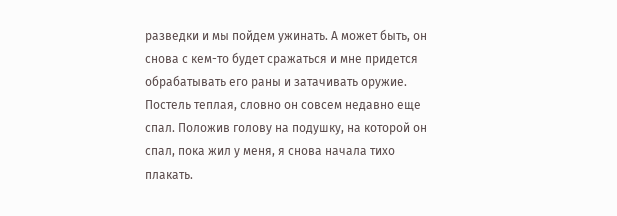разведки и мы пойдем ужинать. А может быть, он снова с кем-то будет сражаться и мне придется обрабатывать его раны и затачивать оружие. Постель теплая, словно он совсем недавно еще спал. Положив голову на подушку, на которой он спал, пока жил у меня, я снова начала тихо плакать.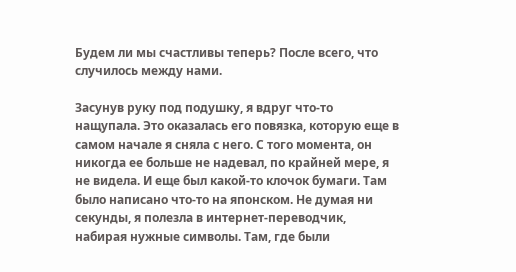Будем ли мы счастливы теперь? После всего, что случилось между нами.

Засунув руку под подушку, я вдруг что-то нащупала. Это оказалась его повязка, которую еще в самом начале я сняла с него. С того момента, он никогда ее больше не надевал, по крайней мере, я не видела. И еще был какой-то клочок бумаги. Там было написано что-то на японском. Не думая ни секунды, я полезла в интернет-переводчик, набирая нужные символы. Там, где были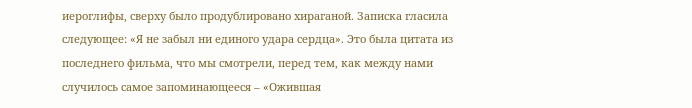иероглифы, сверху было продублировано хираганой. Записка гласила следующее: «Я не забыл ни единого удара сердца». Это была цитата из последнего фильма, что мы смотрели, перед тем, как между нами случилось самое запоминающееся – «Ожившая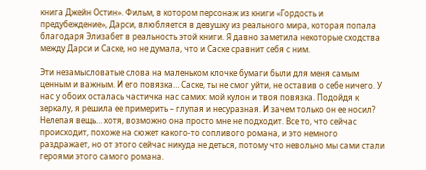книга Джейн Остин». Фильм, в котором персонаж из книги «Гордость и предубеждение», Дарси, влюбляется в девушку из реального мира, которая попала благодаря Элизабет в реальность этой книги. Я давно заметила некоторые сходства между Дарси и Саске, но не думала, что и Саске сравнит себя с ним.

Эти незамысловатые слова на маленьком клочке бумаги были для меня самым ценным и важным. И его повязка… Саске, ты не смог уйти, не оставив о себе ничего. У нас у обоих осталась частичка нас самих: мой кулон и твоя повязка. Подойдя к зеркалу, я решила ее примерить – глупая и несуразная. И зачем только он ее носил? Нелепая вещь… хотя, возможно она просто мне не подходит. Все то, что сейчас происходит, похоже на сюжет какого-то сопливого романа, и это немного раздражает, но от этого сейчас никуда не деться, потому что невольно мы сами стали героями этого самого романа.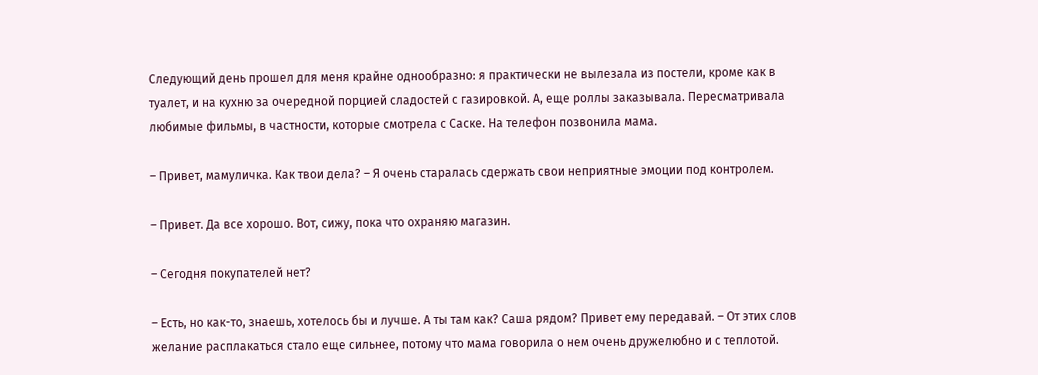Следующий день прошел для меня крайне однообразно: я практически не вылезала из постели, кроме как в туалет, и на кухню за очередной порцией сладостей с газировкой. А, еще роллы заказывала. Пересматривала любимые фильмы, в частности, которые смотрела с Саске. На телефон позвонила мама.

– Привет, мамуличка. Как твои дела? – Я очень старалась сдержать свои неприятные эмоции под контролем.

– Привет. Да все хорошо. Вот, сижу, пока что охраняю магазин.

– Сегодня покупателей нет?

– Есть, но как-то, знаешь, хотелось бы и лучше. А ты там как? Саша рядом? Привет ему передавай. – От этих слов желание расплакаться стало еще сильнее, потому что мама говорила о нем очень дружелюбно и с теплотой.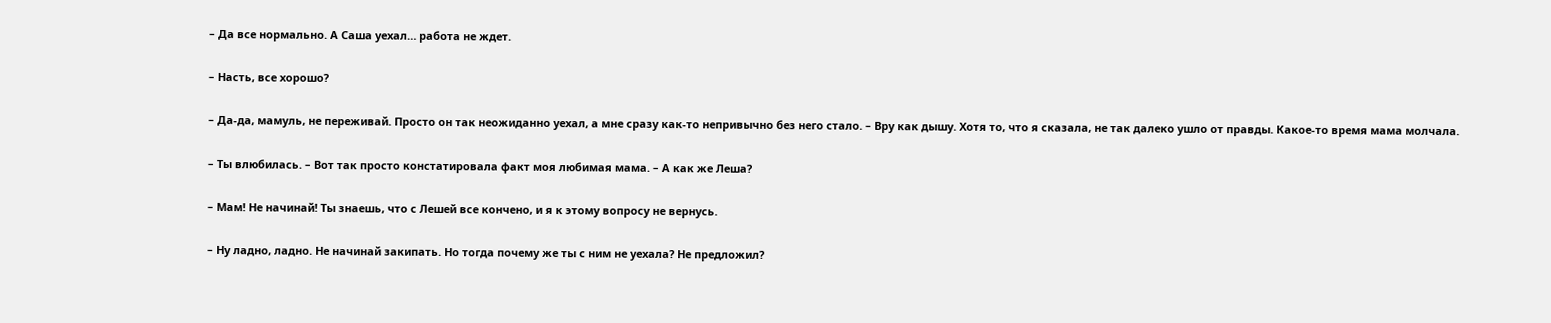– Да все нормально. А Саша уехал… работа не ждет.

– Насть, все хорошо?

– Да-да, мамуль, не переживай. Просто он так неожиданно уехал, а мне сразу как-то непривычно без него стало. – Вру как дышу. Хотя то, что я сказала, не так далеко ушло от правды. Какое-то время мама молчала.

– Ты влюбилась. – Вот так просто констатировала факт моя любимая мама. – А как же Леша?

– Мам! Не начинай! Ты знаешь, что с Лешей все кончено, и я к этому вопросу не вернусь.

– Ну ладно, ладно. Не начинай закипать. Но тогда почему же ты с ним не уехала? Не предложил?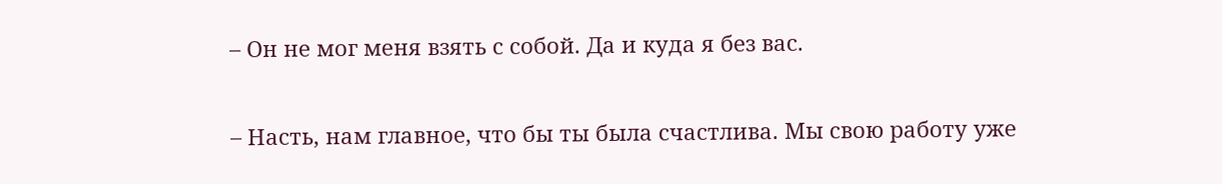– Он не мог меня взять с собой. Да и куда я без вас.

– Насть, нам главное, что бы ты была счастлива. Мы свою работу уже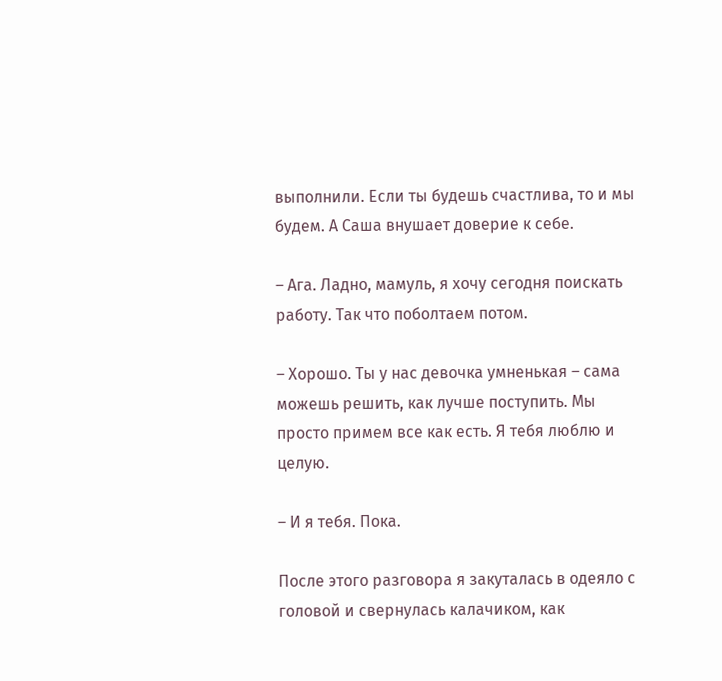выполнили. Если ты будешь счастлива, то и мы будем. А Саша внушает доверие к себе.

– Ага. Ладно, мамуль, я хочу сегодня поискать работу. Так что поболтаем потом.

– Хорошо. Ты у нас девочка умненькая – сама можешь решить, как лучше поступить. Мы просто примем все как есть. Я тебя люблю и целую.

– И я тебя. Пока.

После этого разговора я закуталась в одеяло с головой и свернулась калачиком, как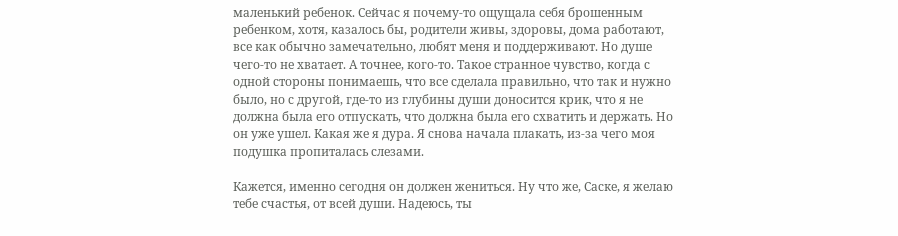маленький ребенок. Сейчас я почему-то ощущала себя брошенным ребенком, хотя, казалось бы, родители живы, здоровы, дома работают, все как обычно замечательно, любят меня и поддерживают. Но душе чего-то не хватает. А точнее, кого-то. Такое странное чувство, когда с одной стороны понимаешь, что все сделала правильно, что так и нужно было, но с другой, где-то из глубины души доносится крик, что я не должна была его отпускать, что должна была его схватить и держать. Но он уже ушел. Какая же я дура. Я снова начала плакать, из-за чего моя подушка пропиталась слезами.

Кажется, именно сегодня он должен жениться. Ну что же, Саске, я желаю тебе счастья, от всей души. Надеюсь, ты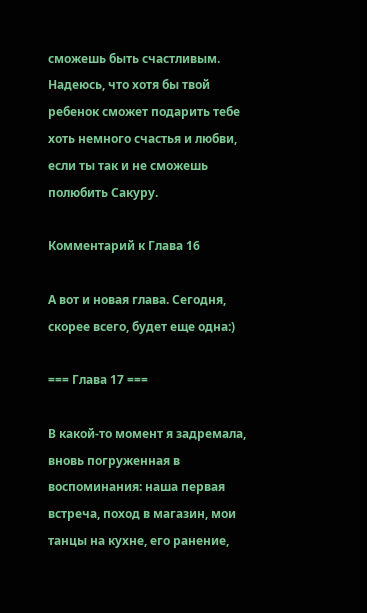сможешь быть счастливым. Надеюсь, что хотя бы твой ребенок сможет подарить тебе хоть немного счастья и любви, если ты так и не сможешь полюбить Сакуру.

Комментарий к Глава 16

А вот и новая глава. Сегодня, скорее всего, будет еще одна:)

=== Глава 17 ===

В какой-то момент я задремала, вновь погруженная в воспоминания: наша первая встреча, поход в магазин, мои танцы на кухне, его ранение,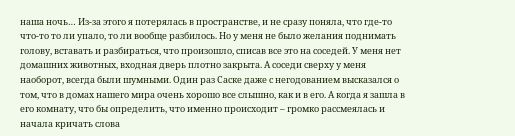наша ночь… Из-за этого я потерялась в пространстве, и не сразу поняла, что где-то что-то то ли упало, то ли вообще разбилось. Но у меня не было желания поднимать голову, вставать и разбираться, что произошло, списав все это на соседей. У меня нет домашних животных, входная дверь плотно закрыта. А соседи сверху у меня наоборот, всегда были шумными. Один раз Саске даже с негодованием высказался о том, что в домах нашего мира очень хорошо все слышно, как и в его. А когда я зашла в его комнату, что бы определить, что именно происходит – громко рассмеялась и начала кричать слова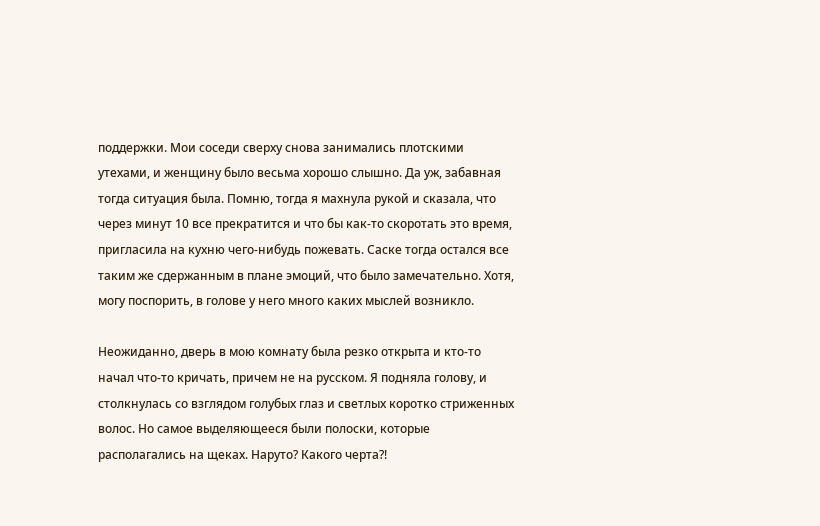поддержки. Мои соседи сверху снова занимались плотскими утехами, и женщину было весьма хорошо слышно. Да уж, забавная тогда ситуация была. Помню, тогда я махнула рукой и сказала, что через минут 10 все прекратится и что бы как-то скоротать это время, пригласила на кухню чего-нибудь пожевать. Саске тогда остался все таким же сдержанным в плане эмоций, что было замечательно. Хотя, могу поспорить, в голове у него много каких мыслей возникло.

Неожиданно, дверь в мою комнату была резко открыта и кто-то начал что-то кричать, причем не на русском. Я подняла голову, и столкнулась со взглядом голубых глаз и светлых коротко стриженных волос. Но самое выделяющееся были полоски, которые располагались на щеках. Наруто? Какого черта?!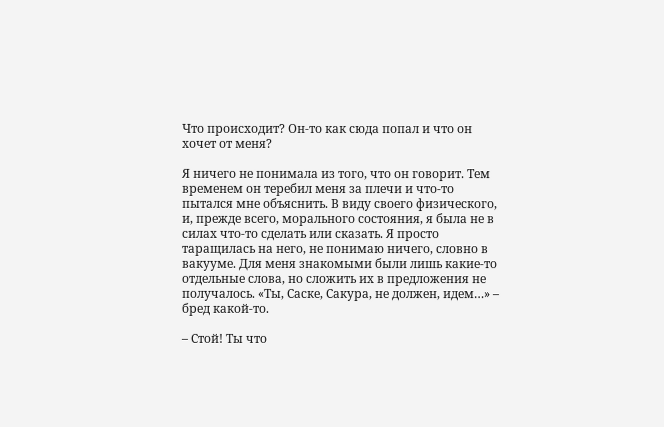Что происходит? Он-то как сюда попал и что он хочет от меня?

Я ничего не понимала из того, что он говорит. Тем временем он теребил меня за плечи и что-то пытался мне объяснить. В виду своего физического, и, прежде всего, морального состояния, я была не в силах что-то сделать или сказать. Я просто таращилась на него, не понимаю ничего, словно в вакууме. Для меня знакомыми были лишь какие-то отдельные слова, но сложить их в предложения не получалось. «Ты, Саске, Сакура, не должен, идем…» – бред какой-то.

– Стой! Ты что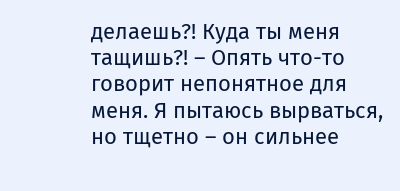делаешь?! Куда ты меня тащишь?! – Опять что-то говорит непонятное для меня. Я пытаюсь вырваться, но тщетно – он сильнее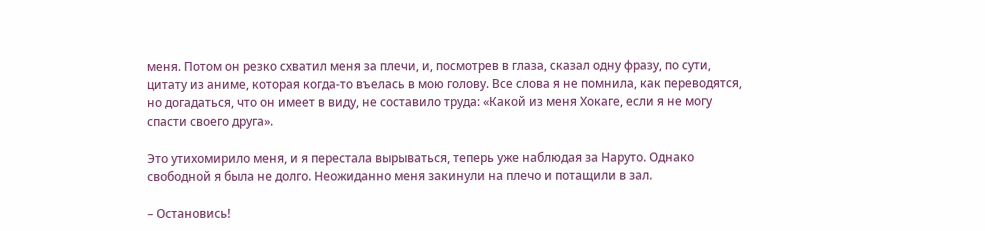меня. Потом он резко схватил меня за плечи, и, посмотрев в глаза, сказал одну фразу, по сути, цитату из аниме, которая когда-то въелась в мою голову. Все слова я не помнила, как переводятся, но догадаться, что он имеет в виду, не составило труда: «Какой из меня Хокаге, если я не могу спасти своего друга».

Это утихомирило меня, и я перестала вырываться, теперь уже наблюдая за Наруто. Однако свободной я была не долго. Неожиданно меня закинули на плечо и потащили в зал.

– Остановись!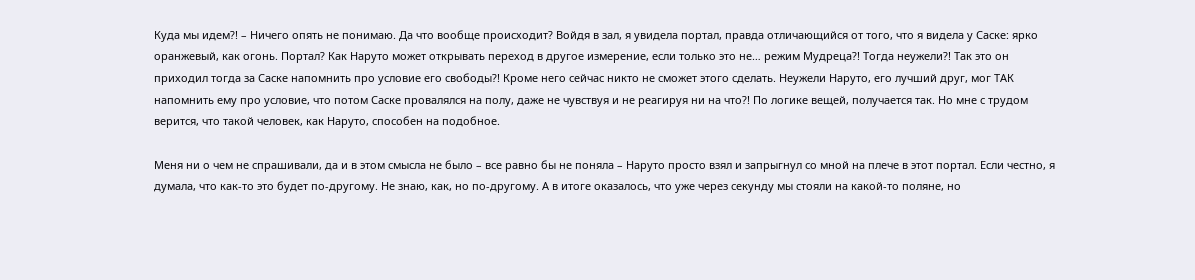Куда мы идем?! – Ничего опять не понимаю. Да что вообще происходит? Войдя в зал, я увидела портал, правда отличающийся от того, что я видела у Саске: ярко оранжевый, как огонь. Портал? Как Наруто может открывать переход в другое измерение, если только это не… режим Мудреца?! Тогда неужели?! Так это он приходил тогда за Саске напомнить про условие его свободы?! Кроме него сейчас никто не сможет этого сделать. Неужели Наруто, его лучший друг, мог ТАК напомнить ему про условие, что потом Саске провалялся на полу, даже не чувствуя и не реагируя ни на что?! По логике вещей, получается так. Но мне с трудом верится, что такой человек, как Наруто, способен на подобное.

Меня ни о чем не спрашивали, да и в этом смысла не было – все равно бы не поняла – Наруто просто взял и запрыгнул со мной на плече в этот портал. Если честно, я думала, что как-то это будет по-другому. Не знаю, как, но по-другому. А в итоге оказалось, что уже через секунду мы стояли на какой-то поляне, но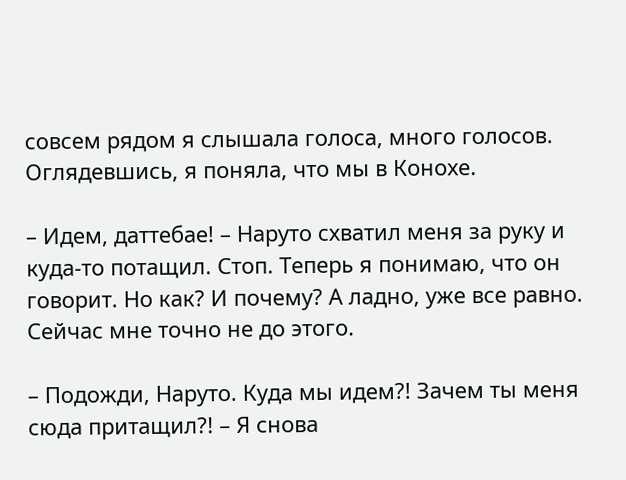совсем рядом я слышала голоса, много голосов. Оглядевшись, я поняла, что мы в Конохе.

– Идем, даттебае! – Наруто схватил меня за руку и куда-то потащил. Стоп. Теперь я понимаю, что он говорит. Но как? И почему? А ладно, уже все равно. Сейчас мне точно не до этого.

– Подожди, Наруто. Куда мы идем?! Зачем ты меня сюда притащил?! – Я снова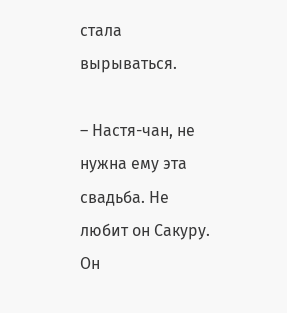стала вырываться.

– Настя-чан, не нужна ему эта свадьба. Не любит он Сакуру. Он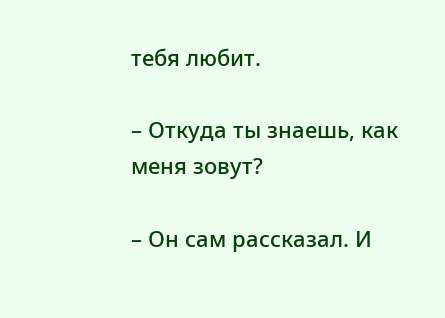тебя любит.

– Откуда ты знаешь, как меня зовут?

– Он сам рассказал. И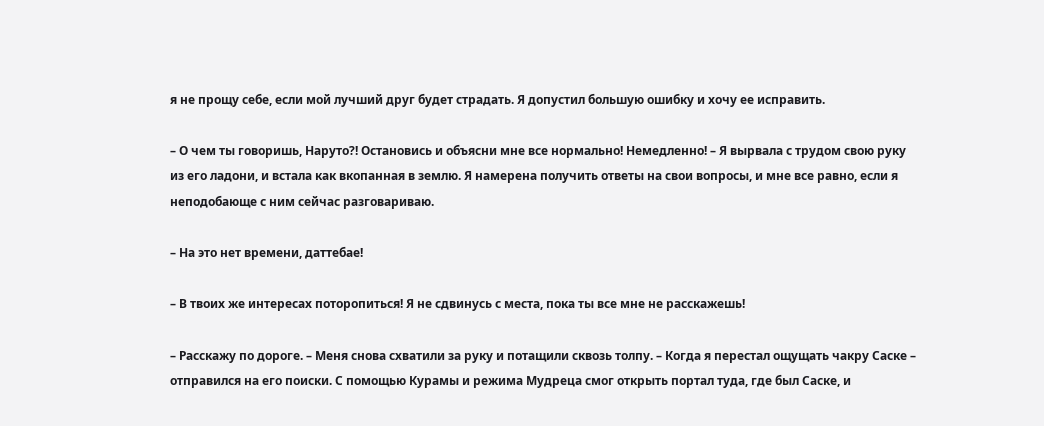я не прощу себе, если мой лучший друг будет страдать. Я допустил большую ошибку и хочу ее исправить.

– О чем ты говоришь, Наруто?! Остановись и объясни мне все нормально! Немедленно! – Я вырвала с трудом свою руку из его ладони, и встала как вкопанная в землю. Я намерена получить ответы на свои вопросы, и мне все равно, если я неподобающе с ним сейчас разговариваю.

– На это нет времени, даттебае!

– В твоих же интересах поторопиться! Я не сдвинусь с места, пока ты все мне не расскажешь!

– Расскажу по дороге. – Меня снова схватили за руку и потащили сквозь толпу. – Когда я перестал ощущать чакру Саске – отправился на его поиски. С помощью Курамы и режима Мудреца смог открыть портал туда, где был Саске, и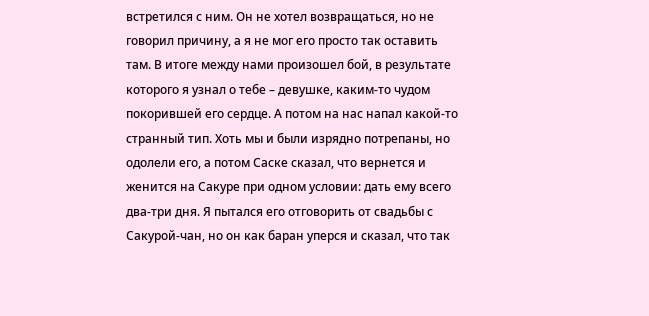встретился с ним. Он не хотел возвращаться, но не говорил причину, а я не мог его просто так оставить там. В итоге между нами произошел бой, в результате которого я узнал о тебе – девушке, каким-то чудом покорившей его сердце. А потом на нас напал какой-то странный тип. Хоть мы и были изрядно потрепаны, но одолели его, а потом Саске сказал, что вернется и женится на Сакуре при одном условии: дать ему всего два-три дня. Я пытался его отговорить от свадьбы с Сакурой-чан, но он как баран уперся и сказал, что так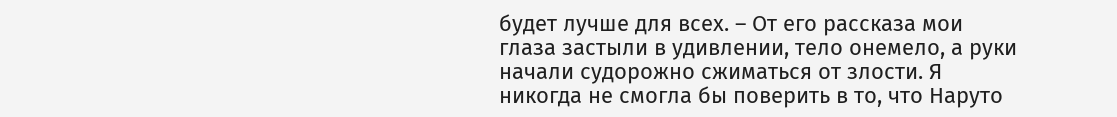будет лучше для всех. – От его рассказа мои глаза застыли в удивлении, тело онемело, а руки начали судорожно сжиматься от злости. Я никогда не смогла бы поверить в то, что Наруто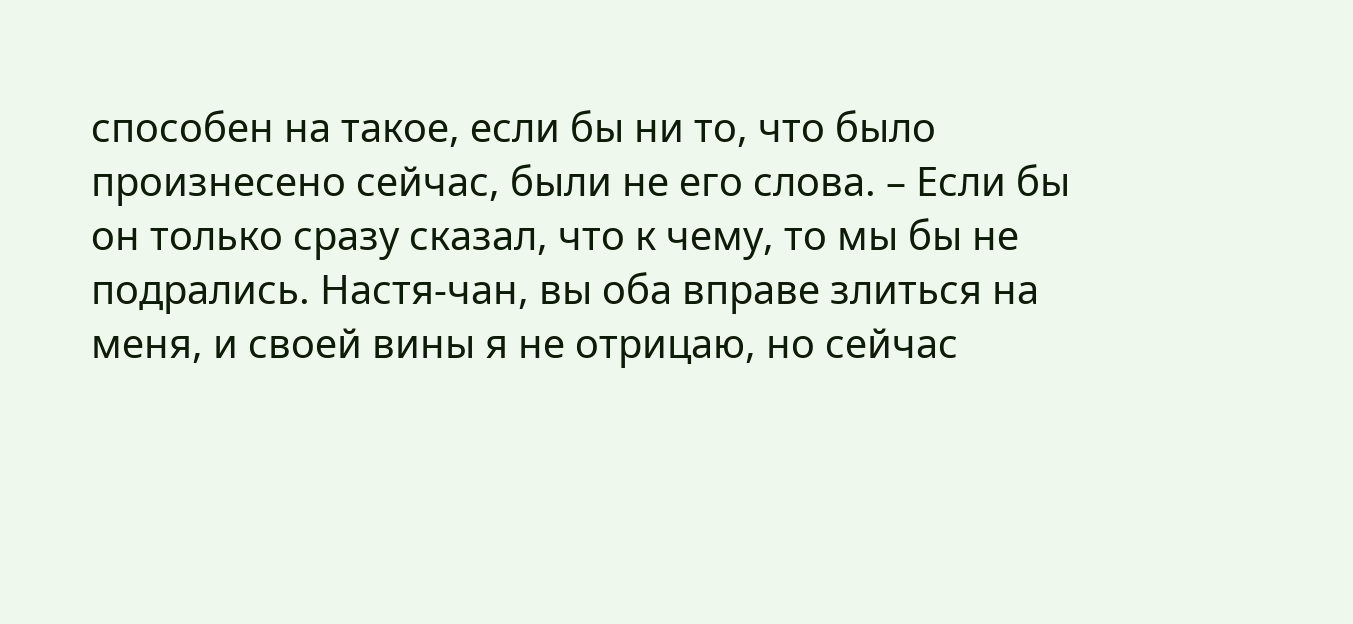способен на такое, если бы ни то, что было произнесено сейчас, были не его слова. – Если бы он только сразу сказал, что к чему, то мы бы не подрались. Настя-чан, вы оба вправе злиться на меня, и своей вины я не отрицаю, но сейчас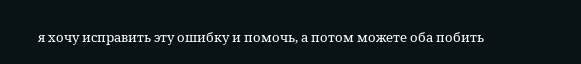я хочу исправить эту ошибку и помочь, а потом можете оба побить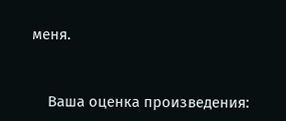меня.


    Ваша оценка произведения: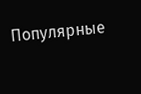Популярные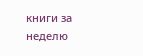книги за неделю